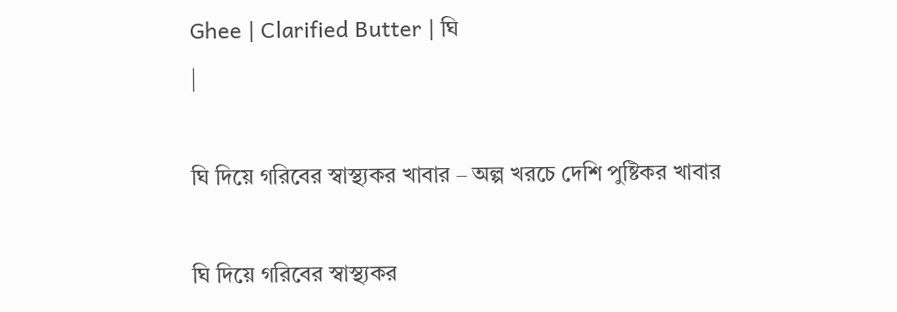Ghee | Clarified Butter | ঘি
|

ঘি দিয়ে গরিবের স্বাস্থ্যকর খাবার – অল্প খরচে দেশি পুষ্টিকর খাবার

ঘি দিয়ে গরিবের স্বাস্থ্যকর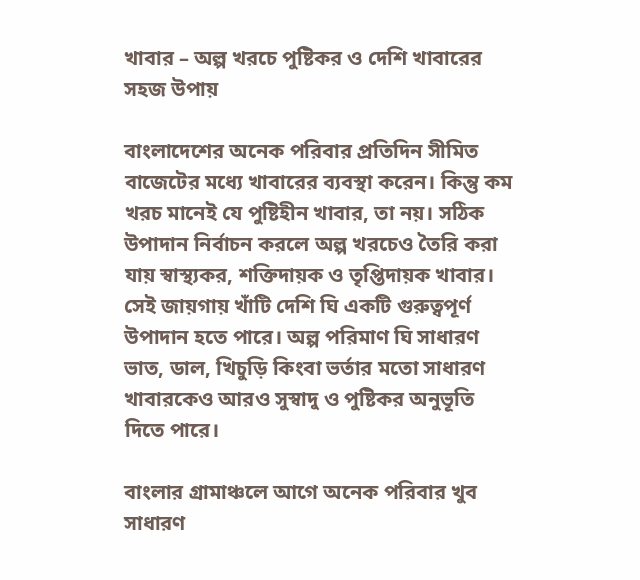খাবার – অল্প খরচে পুষ্টিকর ও দেশি খাবারের সহজ উপায়

বাংলাদেশের অনেক পরিবার প্রতিদিন সীমিত বাজেটের মধ্যে খাবারের ব্যবস্থা করেন। কিন্তু কম খরচ মানেই যে পুষ্টিহীন খাবার, তা নয়। সঠিক উপাদান নির্বাচন করলে অল্প খরচেও তৈরি করা যায় স্বাস্থ্যকর, শক্তিদায়ক ও তৃপ্তিদায়ক খাবার। সেই জায়গায় খাঁটি দেশি ঘি একটি গুরুত্বপূর্ণ উপাদান হতে পারে। অল্প পরিমাণ ঘি সাধারণ ভাত, ডাল, খিচুড়ি কিংবা ভর্তার মতো সাধারণ খাবারকেও আরও সুস্বাদু ও পুষ্টিকর অনুভূতি দিতে পারে।

বাংলার গ্রামাঞ্চলে আগে অনেক পরিবার খুব সাধারণ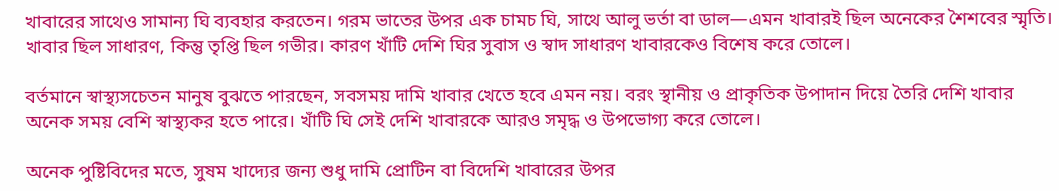খাবারের সাথেও সামান্য ঘি ব্যবহার করতেন। গরম ভাতের উপর এক চামচ ঘি, সাথে আলু ভর্তা বা ডাল—এমন খাবারই ছিল অনেকের শৈশবের স্মৃতি। খাবার ছিল সাধারণ, কিন্তু তৃপ্তি ছিল গভীর। কারণ খাঁটি দেশি ঘির সুবাস ও স্বাদ সাধারণ খাবারকেও বিশেষ করে তোলে।

বর্তমানে স্বাস্থ্যসচেতন মানুষ বুঝতে পারছেন, সবসময় দামি খাবার খেতে হবে এমন নয়। বরং স্থানীয় ও প্রাকৃতিক উপাদান দিয়ে তৈরি দেশি খাবার অনেক সময় বেশি স্বাস্থ্যকর হতে পারে। খাঁটি ঘি সেই দেশি খাবারকে আরও সমৃদ্ধ ও উপভোগ্য করে তোলে।

অনেক পুষ্টিবিদের মতে, সুষম খাদ্যের জন্য শুধু দামি প্রোটিন বা বিদেশি খাবারের উপর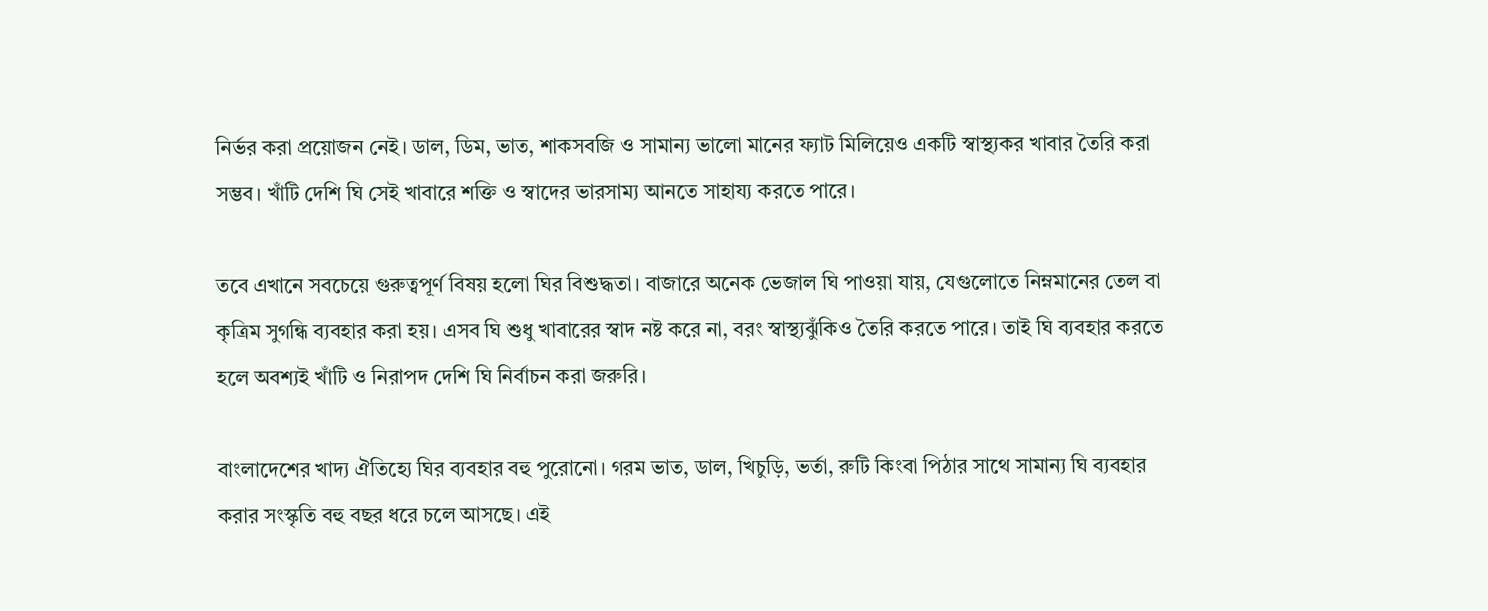নির্ভর করা প্রয়োজন নেই। ডাল, ডিম, ভাত, শাকসবজি ও সামান্য ভালো মানের ফ্যাট মিলিয়েও একটি স্বাস্থ্যকর খাবার তৈরি করা সম্ভব। খাঁটি দেশি ঘি সেই খাবারে শক্তি ও স্বাদের ভারসাম্য আনতে সাহায্য করতে পারে।

তবে এখানে সবচেয়ে গুরুত্বপূর্ণ বিষয় হলো ঘির বিশুদ্ধতা। বাজারে অনেক ভেজাল ঘি পাওয়া যায়, যেগুলোতে নিম্নমানের তেল বা কৃত্রিম সুগন্ধি ব্যবহার করা হয়। এসব ঘি শুধু খাবারের স্বাদ নষ্ট করে না, বরং স্বাস্থ্যঝুঁকিও তৈরি করতে পারে। তাই ঘি ব্যবহার করতে হলে অবশ্যই খাঁটি ও নিরাপদ দেশি ঘি নির্বাচন করা জরুরি।

বাংলাদেশের খাদ্য ঐতিহ্যে ঘির ব্যবহার বহু পুরোনো। গরম ভাত, ডাল, খিচুড়ি, ভর্তা, রুটি কিংবা পিঠার সাথে সামান্য ঘি ব্যবহার করার সংস্কৃতি বহু বছর ধরে চলে আসছে। এই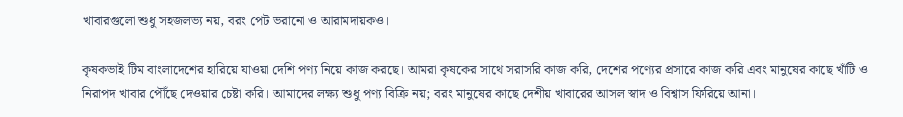খাবারগুলো শুধু সহজলভ্য নয়, বরং পেট ভরানো ও আরামদায়কও।

কৃষকভাই টিম বাংলাদেশের হারিয়ে যাওয়া দেশি পণ্য নিয়ে কাজ করছে। আমরা কৃষকের সাথে সরাসরি কাজ করি, দেশের পণ্যের প্রসারে কাজ করি এবং মানুষের কাছে খাঁটি ও নিরাপদ খাবার পৌঁছে দেওয়ার চেষ্টা করি। আমাদের লক্ষ্য শুধু পণ্য বিক্রি নয়; বরং মানুষের কাছে দেশীয় খাবারের আসল স্বাদ ও বিশ্বাস ফিরিয়ে আনা।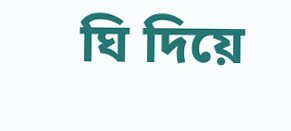ঘি দিয়ে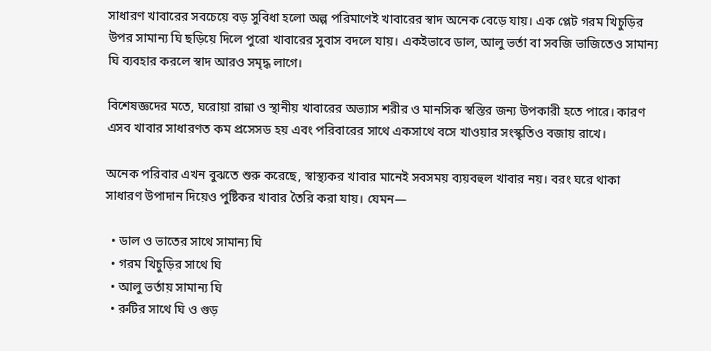সাধারণ খাবারের সবচেয়ে বড় সুবিধা হলো অল্প পরিমাণেই খাবারের স্বাদ অনেক বেড়ে যায়। এক প্লেট গরম খিচুড়ির উপর সামান্য ঘি ছড়িয়ে দিলে পুরো খাবারের সুবাস বদলে যায়। একইভাবে ডাল, আলু ভর্তা বা সবজি ভাজিতেও সামান্য ঘি ব্যবহার করলে স্বাদ আরও সমৃদ্ধ লাগে।

বিশেষজ্ঞদের মতে, ঘরোয়া রান্না ও স্থানীয় খাবারের অভ্যাস শরীর ও মানসিক স্বস্তির জন্য উপকারী হতে পারে। কারণ এসব খাবার সাধারণত কম প্রসেসড হয় এবং পরিবারের সাথে একসাথে বসে খাওয়ার সংস্কৃতিও বজায় রাখে।

অনেক পরিবার এখন বুঝতে শুরু করেছে, স্বাস্থ্যকর খাবার মানেই সবসময় ব্যয়বহুল খাবার নয়। বরং ঘরে থাকা সাধারণ উপাদান দিয়েও পুষ্টিকর খাবার তৈরি করা যায়। যেমন—

  • ডাল ও ভাতের সাথে সামান্য ঘি
  • গরম খিচুড়ির সাথে ঘি
  • আলু ভর্তায় সামান্য ঘি
  • রুটির সাথে ঘি ও গুড়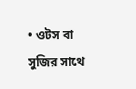• ওটস বা সুজির সাথে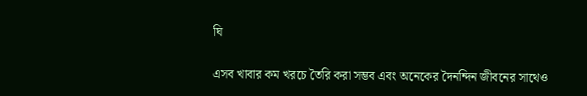ঘি

এসব খাবার কম খরচে তৈরি করা সম্ভব এবং অনেকের দৈনন্দিন জীবনের সাথেও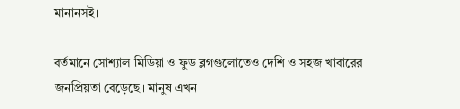মানানসই।

বর্তমানে সোশ্যাল মিডিয়া ও ফুড ব্লগগুলোতেও দেশি ও সহজ খাবারের জনপ্রিয়তা বেড়েছে। মানুষ এখন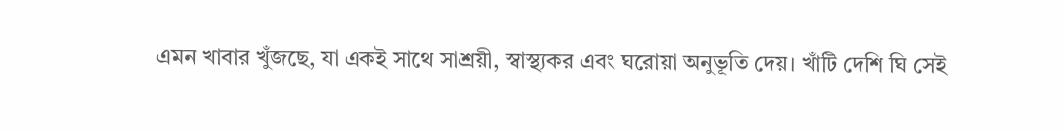এমন খাবার খুঁজছে, যা একই সাথে সাশ্রয়ী, স্বাস্থ্যকর এবং ঘরোয়া অনুভূতি দেয়। খাঁটি দেশি ঘি সেই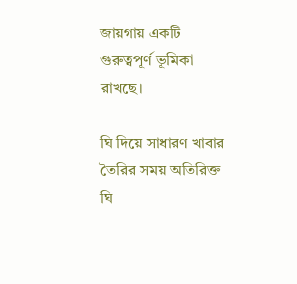জায়গায় একটি গুরুত্বপূর্ণ ভূমিকা রাখছে।

ঘি দিয়ে সাধারণ খাবার তৈরির সময় অতিরিক্ত ঘি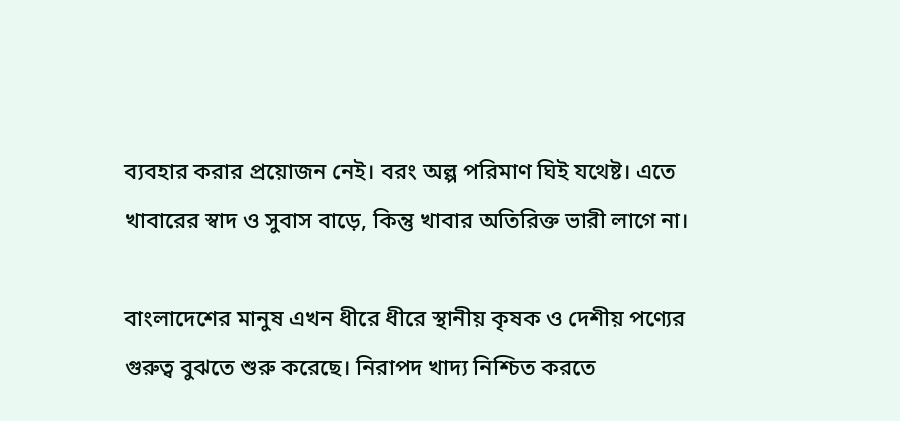ব্যবহার করার প্রয়োজন নেই। বরং অল্প পরিমাণ ঘিই যথেষ্ট। এতে খাবারের স্বাদ ও সুবাস বাড়ে, কিন্তু খাবার অতিরিক্ত ভারী লাগে না।

বাংলাদেশের মানুষ এখন ধীরে ধীরে স্থানীয় কৃষক ও দেশীয় পণ্যের গুরুত্ব বুঝতে শুরু করেছে। নিরাপদ খাদ্য নিশ্চিত করতে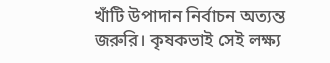খাঁটি উপাদান নির্বাচন অত্যন্ত জরুরি। কৃষকভাই সেই লক্ষ্য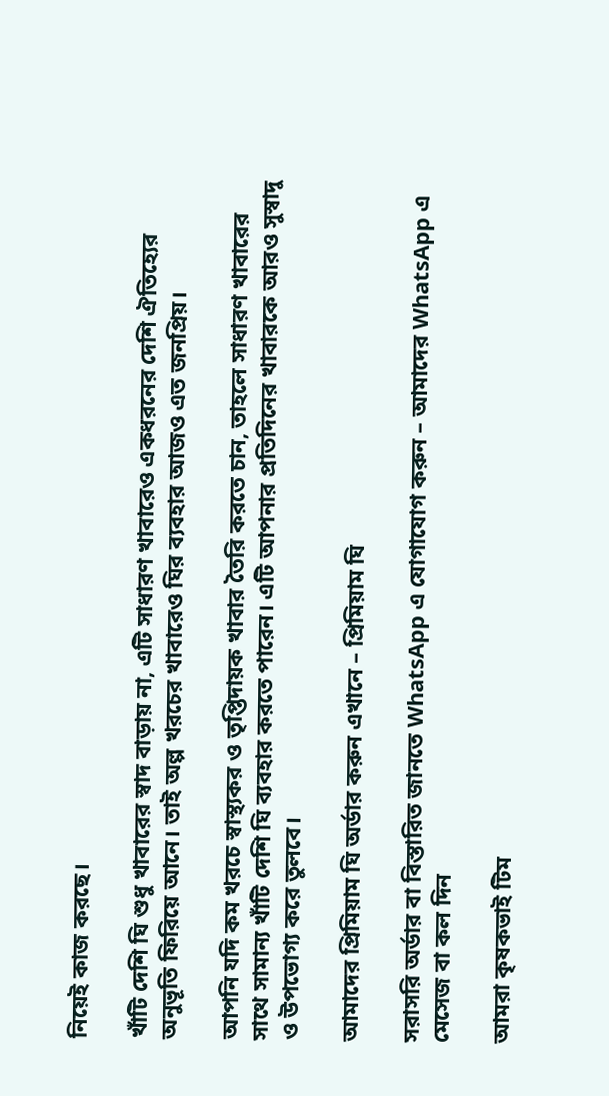নিয়েই কাজ করছে।

খাঁটি দেশি ঘি শুধু খাবারের স্বাদ বাড়ায় না, এটি সাধারণ খাবারেও একধরনের দেশি ঐতিহ্যের অনুভূতি ফিরিয়ে আনে। তাই অল্প খরচের খাবারেও ঘির ব্যবহার আজও এত জনপ্রিয়।

আপনি যদি কম খরচে স্বাস্থ্যকর ও তৃপ্তিদায়ক খাবার তৈরি করতে চান, তাহলে সাধারণ খাবারের সাথে সামান্য খাঁটি দেশি ঘি ব্যবহার করতে পারেন। এটি আপনার প্রতিদিনের খাবারকে আরও সুস্বাদু ও উপভোগ্য করে তুলবে।

আমাদের প্রিমিয়াম ঘি অর্ডার করুন এখানে – প্রিমিয়াম ঘি

সরাসরি অর্ডার বা বিস্তারিত জানতে WhatsApp এ যোগাযোগ করুন – আমাদের WhatsApp এ মেসেজ বা কল দিন

আমরা কৃষকভাই টিম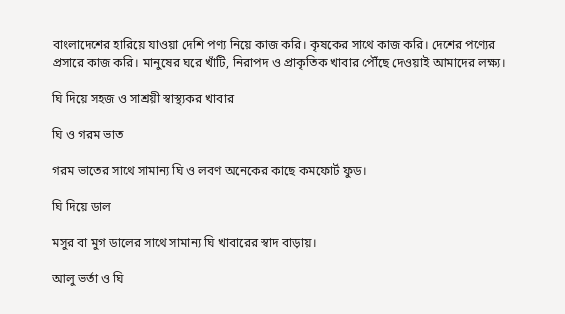বাংলাদেশের হারিয়ে যাওয়া দেশি পণ্য নিয়ে কাজ করি। কৃষকের সাথে কাজ করি। দেশের পণ্যের প্রসারে কাজ করি। মানুষের ঘরে খাঁটি, নিরাপদ ও প্রাকৃতিক খাবার পৌঁছে দেওয়াই আমাদের লক্ষ্য।

ঘি দিয়ে সহজ ও সাশ্রয়ী স্বাস্থ্যকর খাবার

ঘি ও গরম ভাত

গরম ভাতের সাথে সামান্য ঘি ও লবণ অনেকের কাছে কমফোর্ট ফুড।

ঘি দিয়ে ডাল

মসুর বা মুগ ডালের সাথে সামান্য ঘি খাবারের স্বাদ বাড়ায়।

আলু ভর্তা ও ঘি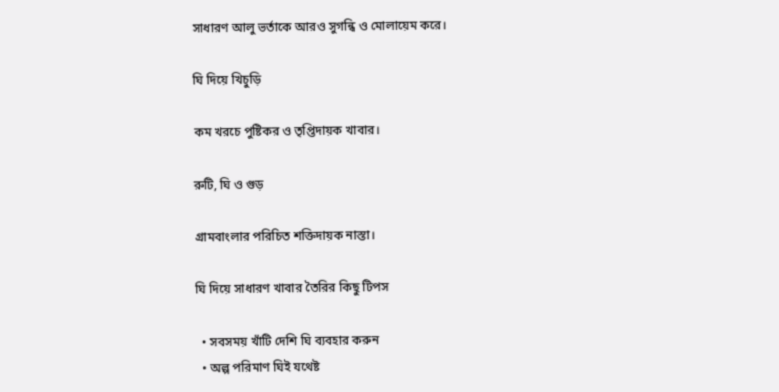সাধারণ আলু ভর্তাকে আরও সুগন্ধি ও মোলায়েম করে।

ঘি দিয়ে খিচুড়ি

কম খরচে পুষ্টিকর ও তৃপ্তিদায়ক খাবার।

রুটি, ঘি ও গুড়

গ্রামবাংলার পরিচিত শক্তিদায়ক নাস্তা।

ঘি দিয়ে সাধারণ খাবার তৈরির কিছু টিপস

  • সবসময় খাঁটি দেশি ঘি ব্যবহার করুন
  • অল্প পরিমাণ ঘিই যথেষ্ট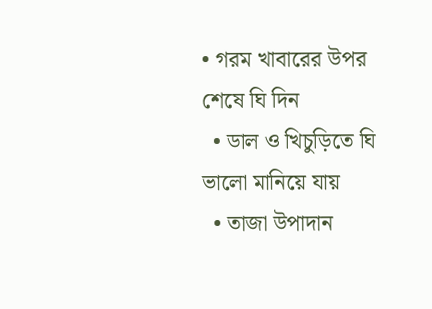• গরম খাবারের উপর শেষে ঘি দিন
  • ডাল ও খিচুড়িতে ঘি ভালো মানিয়ে যায়
  • তাজা উপাদান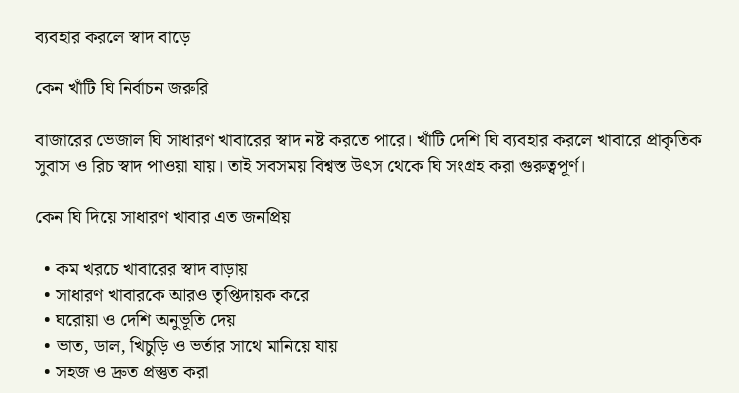ব্যবহার করলে স্বাদ বাড়ে

কেন খাঁটি ঘি নির্বাচন জরুরি

বাজারের ভেজাল ঘি সাধারণ খাবারের স্বাদ নষ্ট করতে পারে। খাঁটি দেশি ঘি ব্যবহার করলে খাবারে প্রাকৃতিক সুবাস ও রিচ স্বাদ পাওয়া যায়। তাই সবসময় বিশ্বস্ত উৎস থেকে ঘি সংগ্রহ করা গুরুত্বপূর্ণ।

কেন ঘি দিয়ে সাধারণ খাবার এত জনপ্রিয়

  • কম খরচে খাবারের স্বাদ বাড়ায়
  • সাধারণ খাবারকে আরও তৃপ্তিদায়ক করে
  • ঘরোয়া ও দেশি অনুভূতি দেয়
  • ভাত, ডাল, খিচুড়ি ও ভর্তার সাথে মানিয়ে যায়
  • সহজ ও দ্রুত প্রস্তুত করা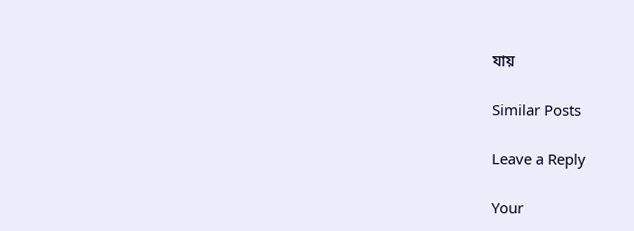যায়

Similar Posts

Leave a Reply

Your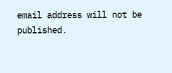email address will not be published.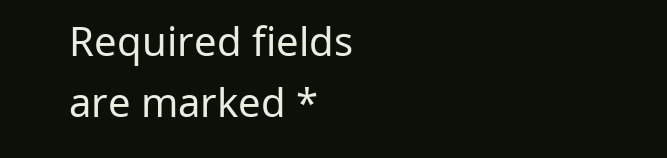Required fields are marked *